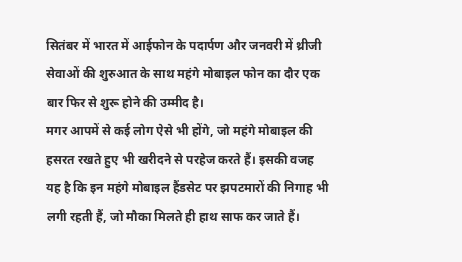सितंबर में भारत में आईफोन के पदार्पण और जनवरी में थ्रीजी सेवाओं की शुरुआत के साथ महंगे मोबाइल फोन का दौर एक बार फिर से शुरू होने की उम्मीद है।
मगर आपमें से कई लोग ऐसे भी होंगे, जो महंगे मोबाइल की हसरत रखते हुए भी खरीदने से परहेज करते हैं। इसकी वजह यह है कि इन महंगे मोबाइल हैंडसेट पर झपटमारों की निगाह भी लगी रहती हैं, जो मौका मिलते ही हाथ साफ कर जाते हैं।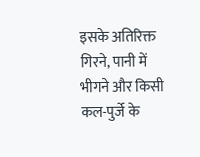इसके अतिरिक्त गिरने, पानी में भीगने और किसी कल-पुर्जे के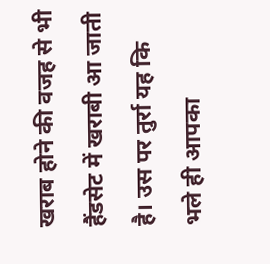खराब होने की वजह से भी हैंडसेट में खराबी आ जाती है। उस पर तुर्रा यह कि भले ही आपका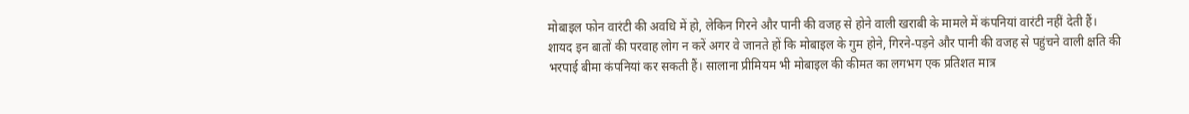मोबाइल फोन वारंटी की अवधि में हो, लेकिन गिरने और पानी की वजह से होने वाली खराबी के मामले में कंपनियां वारंटी नहीं देती हैं।
शायद इन बातों की परवाह लोग न करें अगर वे जानते हों कि मोबाइल के गुम होने, गिरने-पड़ने और पानी की वजह से पहुंचने वाली क्षति की भरपाई बीमा कंपनियां कर सकती हैं। सालाना प्रीमियम भी मोबाइल की कीमत का लगभग एक प्रतिशत मात्र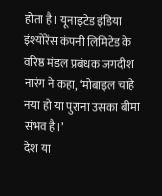होता है। यूनाइटेड इंडिया इंश्योरेंस कंपनी लिमिटेड के वरिष्ठ मंडल प्रबंधक जगदीश नारंग ने कहा, ‘मोबाइल चाहे नया हो या पुराना उसका बीमा संभव है।’
देश या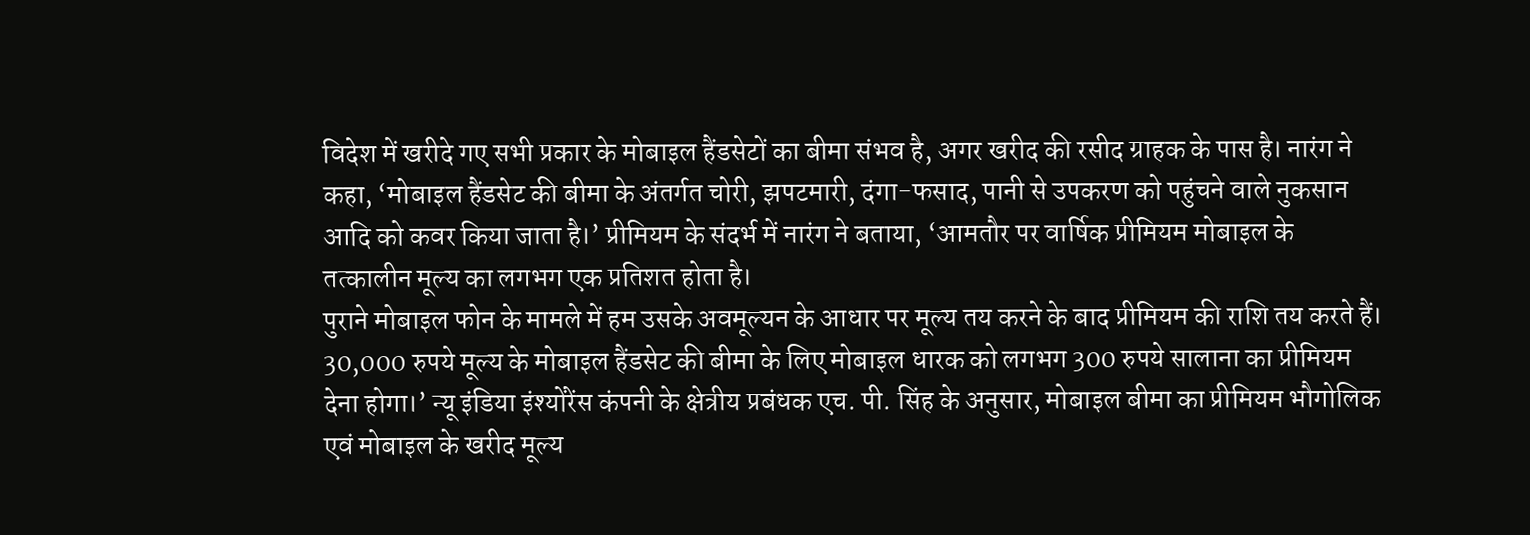विदेश में खरीदे गए सभी प्रकार के मोबाइल हैंडसेटों का बीमा संभव है, अगर खरीद की रसीद ग्राहक के पास है। नारंग ने कहा, ‘मोबाइल हैंडसेट की बीमा के अंतर्गत चोरी, झपटमारी, दंगा-फसाद, पानी से उपकरण को पहुंचने वाले नुकसान आदि को कवर किया जाता है।’ प्रीमियम के संदर्भ में नारंग ने बताया, ‘आमतौर पर वार्षिक प्रीमियम मोबाइल के तत्कालीन मूल्य का लगभग एक प्रतिशत होता है।
पुराने मोबाइल फोन के मामले में हम उसके अवमूल्यन के आधार पर मूल्य तय करने के बाद प्रीमियम की राशि तय करते हैं। 30,000 रुपये मूल्य के मोबाइल हैंडसेट की बीमा के लिए मोबाइल धारक को लगभग 300 रुपये सालाना का प्रीमियम देना होगा।’ न्यू इंडिया इंश्योंरेंस कंपनी के क्षेत्रीय प्रबंधक एच. पी. सिंह के अनुसार, मोबाइल बीमा का प्रीमियम भौगोलिक एवं मोबाइल के खरीद मूल्य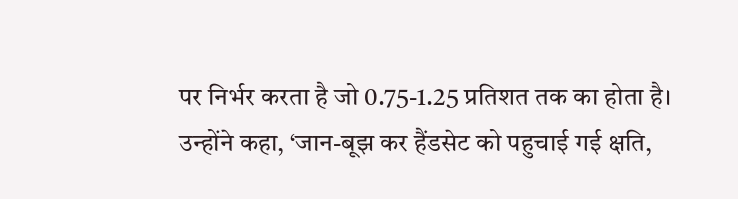पर निर्भर करता है जो 0.75-1.25 प्रतिशत तक का होता है।
उन्होंने कहा, ‘जान-बूझ कर हैंडसेट को पहुचाई गई क्षति,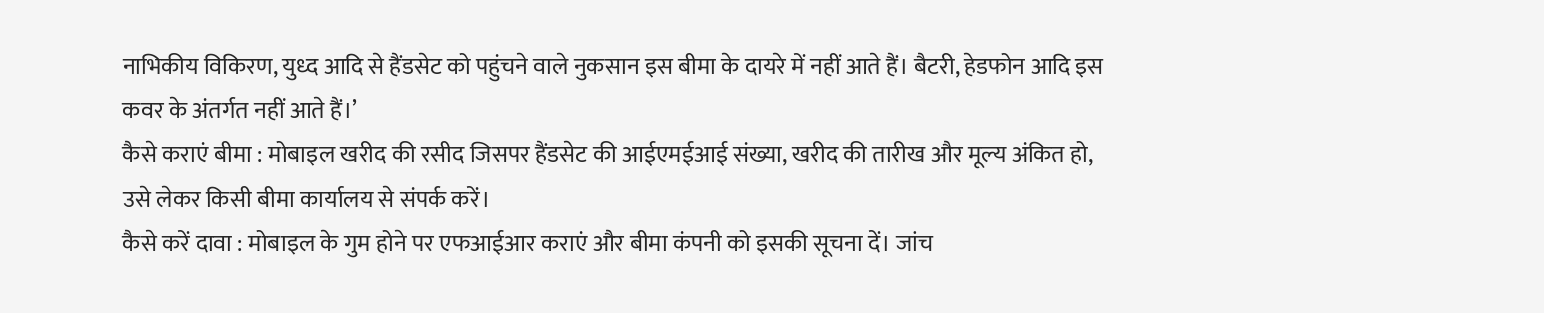नाभिकीय विकिरण, युध्द आदि से हैंडसेट को पहुंचने वाले नुकसान इस बीमा के दायरे में नहीं आते हैं। बैटरी, हेडफोन आदि इस कवर के अंतर्गत नहीं आते हैं।’
कैसे कराएं बीमा : मोबाइल खरीद की रसीद जिसपर हैंडसेट की आईएमईआई संख्या, खरीद की तारीख और मूल्य अंकित हो, उसे लेकर किसी बीमा कार्यालय से संपर्क करें।
कैसे करें दावा : मोबाइल के गुम होने पर एफआईआर कराएं और बीमा कंपनी को इसकी सूचना दें। जांच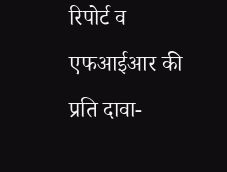रिपोर्ट व एफआईआर की प्रति दावा-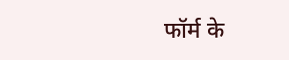फॉर्म के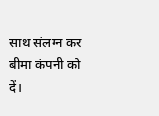साथ संलग्न कर बीमा कंपनी को दें।